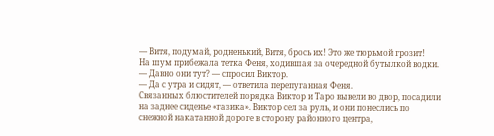— Витя, подумай, родненький, Витя, брось их! Это же тюрьмой грозит!
На шум прибежала тетка Феня, ходившая за очередной бутылкой водки.
— Давно они тут? — спросил Виктор.
— Да с утра и сидят, — ответила перепуганная Феня.
Связанных блюстителей порядка Виктор и Таро вывели во двор, посадили на заднее сиденье «газика». Виктор сел за руль, и они понеслись по снежной накатанной дороге в сторону районного центра,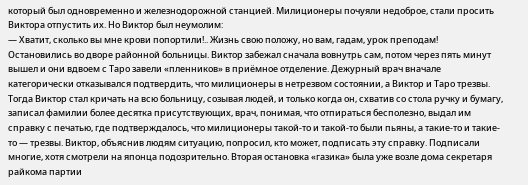который был одновременно и железнодорожной станцией. Милиционеры почуяли недоброе, стали просить Виктора отпустить их. Но Виктор был неумолим:
— Хватит, сколько вы мне крови попортили!.. Жизнь свою положу, но вам, гадам, урок преподам!
Остановились во дворе районной больницы. Виктор забежал сначала вовнутрь сам, потом через пять минут вышел и они вдвоем с Таро завели «пленников» в приёмное отделение. Дежурный врач вначале категорически отказывался подтвердить, что милиционеры в нетрезвом состоянии, а Виктор и Таро трезвы. Тогда Виктор стал кричать на всю больницу, созывая людей, и только когда он, схватив со стола ручку и бумагу, записал фамилии более десятка присутствующих, врач, понимая, что отпираться бесполезно, выдал им справку с печатью, где подтверждалось, что милиционеры такой-то и такой-то были пьяны, а такие-то и такие-то — трезвы. Виктор, объяснив людям ситуацию, попросил, кто может, подписать эту справку. Подписали многие, хотя смотрели на японца подозрительно. Вторая остановка «газика» была уже возле дома секретаря райкома партии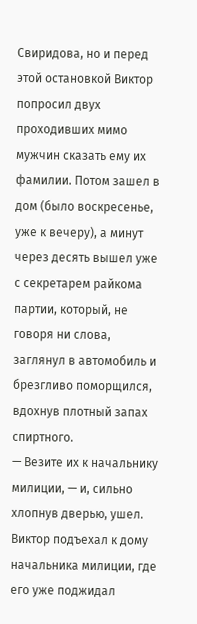Свиридова, но и перед этой остановкой Виктор попросил двух проходивших мимо мужчин сказать ему их фамилии. Потом зашел в дом (было воскресенье, уже к вечеру), а минут через десять вышел уже с секретарем райкома партии, который, не говоря ни слова, заглянул в автомобиль и брезгливо поморщился, вдохнув плотный запах спиртного.
— Везите их к начальнику милиции, — и, сильно хлопнув дверью, ушел. Виктор подъехал к дому начальника милиции, где его уже поджидал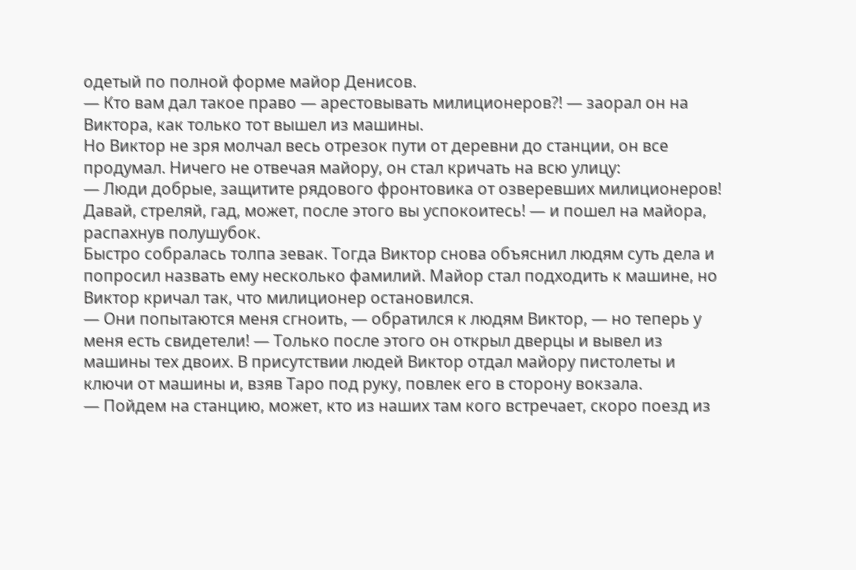одетый по полной форме майор Денисов.
— Кто вам дал такое право — арестовывать милиционеров?! — заорал он на Виктора, как только тот вышел из машины.
Но Виктор не зря молчал весь отрезок пути от деревни до станции, он все продумал. Ничего не отвечая майору, он стал кричать на всю улицу:
— Люди добрые, защитите рядового фронтовика от озверевших милиционеров! Давай, стреляй, гад, может, после этого вы успокоитесь! — и пошел на майора, распахнув полушубок.
Быстро собралась толпа зевак. Тогда Виктор снова объяснил людям суть дела и попросил назвать ему несколько фамилий. Майор стал подходить к машине, но Виктор кричал так, что милиционер остановился.
— Они попытаются меня сгноить, — обратился к людям Виктор, — но теперь у меня есть свидетели! — Только после этого он открыл дверцы и вывел из машины тех двоих. В присутствии людей Виктор отдал майору пистолеты и ключи от машины и, взяв Таро под руку, повлек его в сторону вокзала.
— Пойдем на станцию, может, кто из наших там кого встречает, скоро поезд из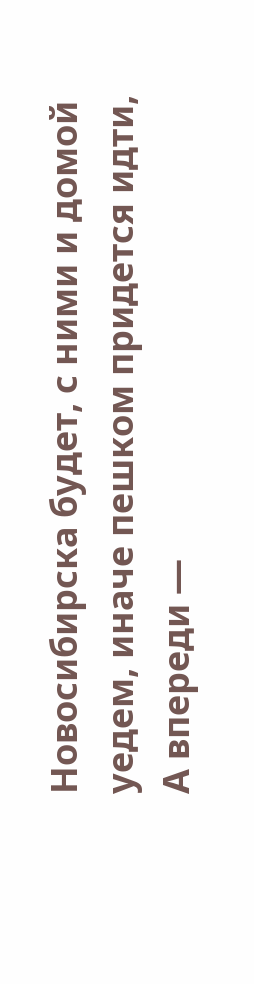Новосибирска будет, с ними и домой уедем, иначе пешком придется идти, А впереди —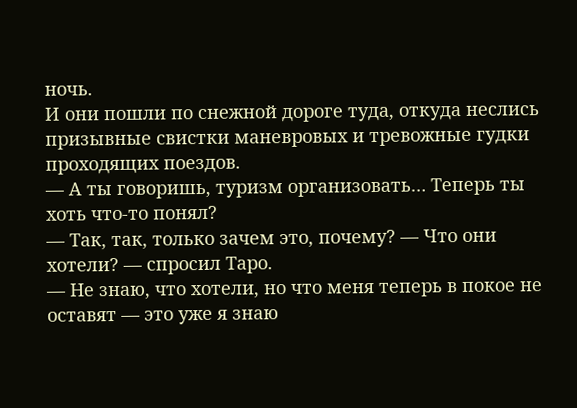ночь.
И они пошли по снежной дороге туда, откуда неслись призывные свистки маневровых и тревожные гудки проходящих поездов.
— А ты говоришь, туризм организовать… Теперь ты хоть что-то понял?
— Так, так, только зачем это, почему? — Что они хотели? — спросил Таро.
— Не знаю, что хотели, но что меня теперь в покое не оставят — это уже я знаю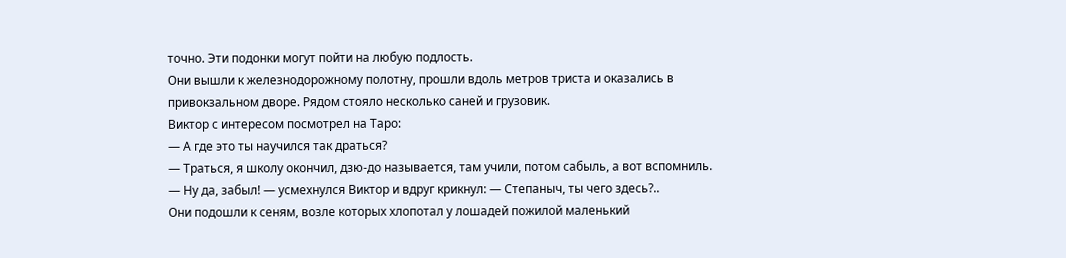точно. Эти подонки могут пойти на любую подлость.
Они вышли к железнодорожному полотну, прошли вдоль метров триста и оказались в привокзальном дворе. Рядом стояло несколько саней и грузовик.
Виктор с интересом посмотрел на Таро:
— А где это ты научился так драться?
— Траться, я школу окончил, дзю-до называется, там учили, потом сабыль, а вот вспомниль.
— Ну да, забыл! — усмехнулся Виктор и вдруг крикнул: — Степаныч, ты чего здесь?..
Они подошли к сеням, возле которых хлопотал у лошадей пожилой маленький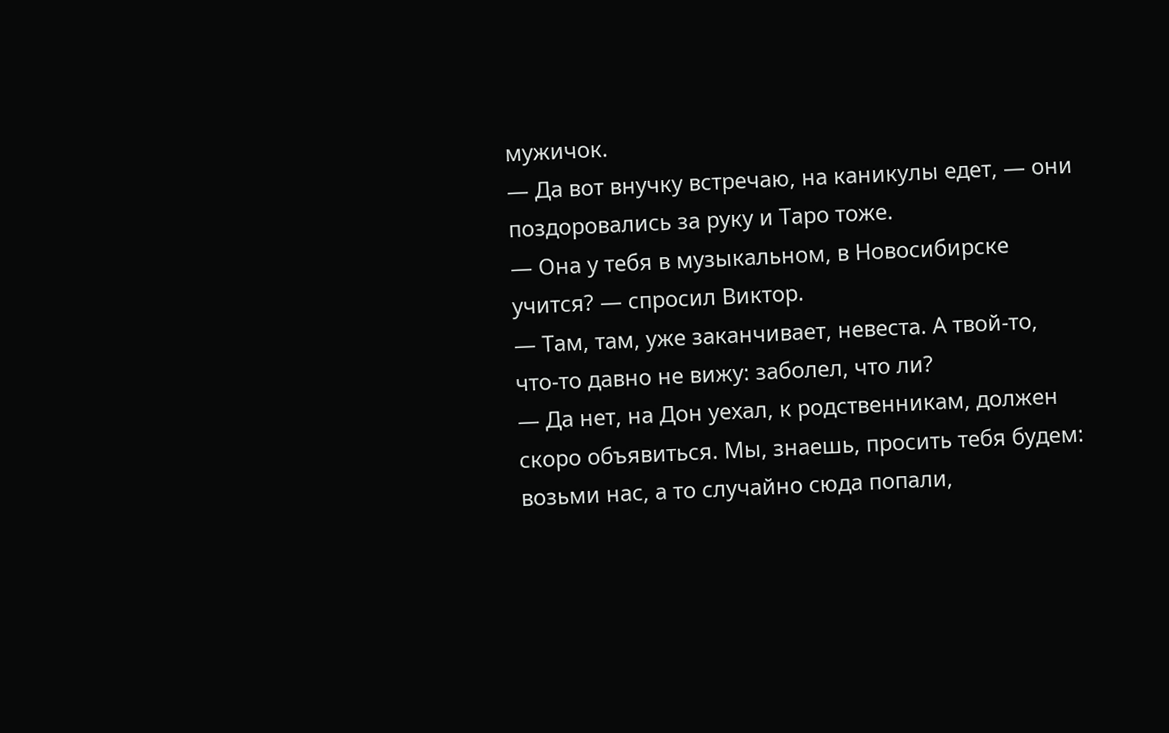мужичок.
— Да вот внучку встречаю, на каникулы едет, — они поздоровались за руку и Таро тоже.
— Она у тебя в музыкальном, в Новосибирске учится? — спросил Виктор.
— Там, там, уже заканчивает, невеста. А твой-то, что-то давно не вижу: заболел, что ли?
— Да нет, на Дон уехал, к родственникам, должен скоро объявиться. Мы, знаешь, просить тебя будем: возьми нас, а то случайно сюда попали,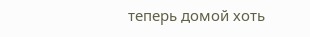теперь домой хоть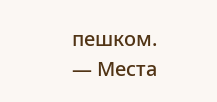пешком.
— Места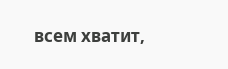всем хватит,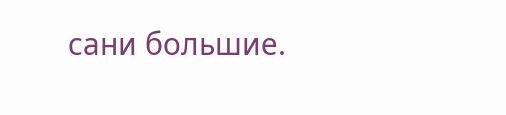сани большие.